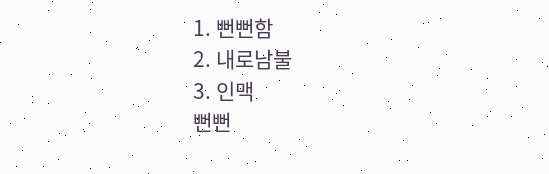1. 뻔뻔함
2. 내로남불
3. 인맥
뻔뻔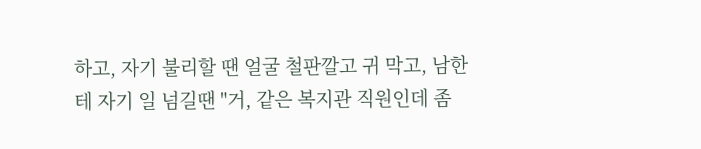하고, 자기 불리할 땐 얼굴 철판깔고 귀 막고, 남한테 자기 일 넘길땐 "거, 같은 복지관 직원인데 좀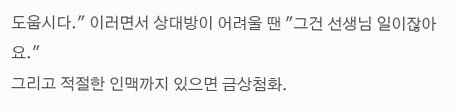도웁시다." 이러면서 상대방이 어려울 땐 "그건 선생님 일이잖아요."
그리고 적절한 인맥까지 있으면 금상첨화.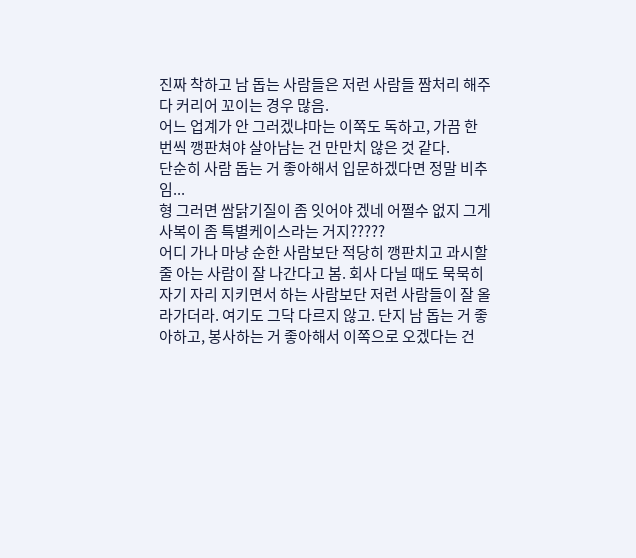진짜 착하고 남 돕는 사람들은 저런 사람들 짬처리 해주다 커리어 꼬이는 경우 많음.
어느 업계가 안 그러겠냐마는 이쪽도 독하고, 가끔 한번씩 깽판쳐야 살아남는 건 만만치 않은 것 같다.
단순히 사람 돕는 거 좋아해서 입문하겠다면 정말 비추임...
형 그러면 쌈닭기질이 좀 잇어야 겠네 어쩔수 없지 그게 사복이 좀 특별케이스라는 거지?????
어디 가나 마냥 순한 사람보단 적당히 깽판치고 과시할 줄 아는 사람이 잘 나간다고 봄. 회사 다닐 때도 묵묵히 자기 자리 지키면서 하는 사람보단 저런 사람들이 잘 올라가더라. 여기도 그닥 다르지 않고. 단지 남 돕는 거 좋아하고, 봉사하는 거 좋아해서 이쪽으로 오겠다는 건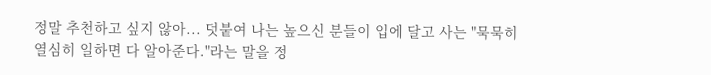정말 추천하고 싶지 않아... 덧붙여 나는 높으신 분들이 입에 달고 사는 "묵묵히 열심히 일하면 다 알아준다."라는 말을 정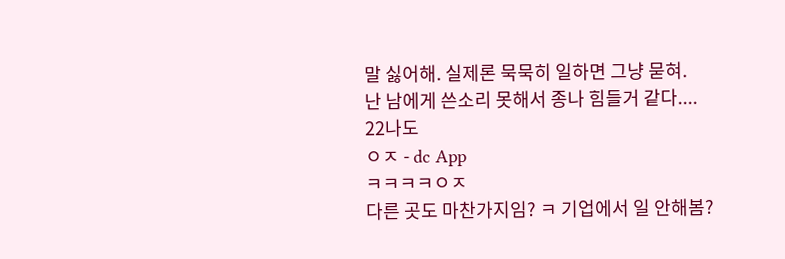말 싫어해. 실제론 묵묵히 일하면 그냥 묻혀.
난 남에게 쓴소리 못해서 종나 힘들거 같다....
22나도
ㅇㅈ - dc App
ㅋㅋㅋㅋㅇㅈ
다른 곳도 마찬가지임? ㅋ 기업에서 일 안해봄?